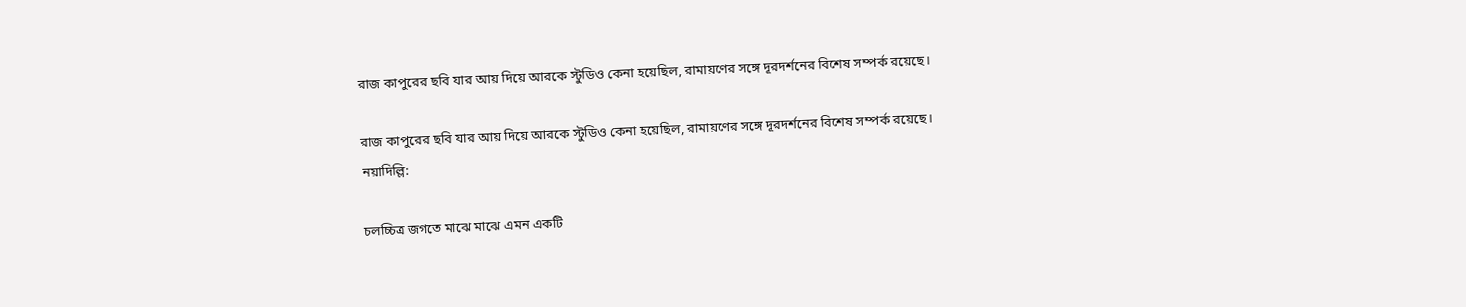রাজ কাপুরের ছবি যার আয় দিয়ে আরকে স্টুডিও কেনা হয়েছিল, রামায়ণের সঙ্গে দূরদর্শনের বিশেষ সম্পর্ক রয়েছে।

রাজ কাপুরের ছবি যার আয় দিয়ে আরকে স্টুডিও কেনা হয়েছিল, রামায়ণের সঙ্গে দূরদর্শনের বিশেষ সম্পর্ক রয়েছে।
নয়াদিল্লি:

চলচ্চিত্র জগতে মাঝে মাঝে এমন একটি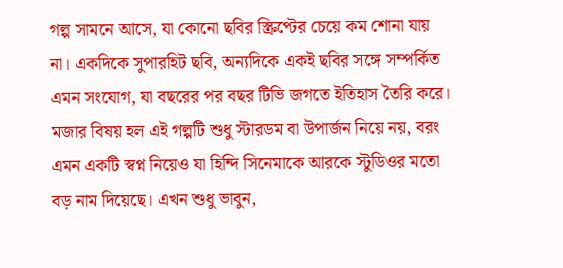গল্প সামনে আসে, যা কোনো ছবির স্ক্রিপ্টের চেয়ে কম শোনা যায় না। একদিকে সুপারহিট ছবি, অন্যদিকে একই ছবির সঙ্গে সম্পর্কিত এমন সংযোগ, যা বছরের পর বছর টিভি জগতে ইতিহাস তৈরি করে। মজার বিষয় হল এই গল্পটি শুধু স্টারডম বা উপার্জন নিয়ে নয়, বরং এমন একটি স্বপ্ন নিয়েও যা হিন্দি সিনেমাকে আরকে স্টুডিওর মতো বড় নাম দিয়েছে। এখন শুধু ভাবুন,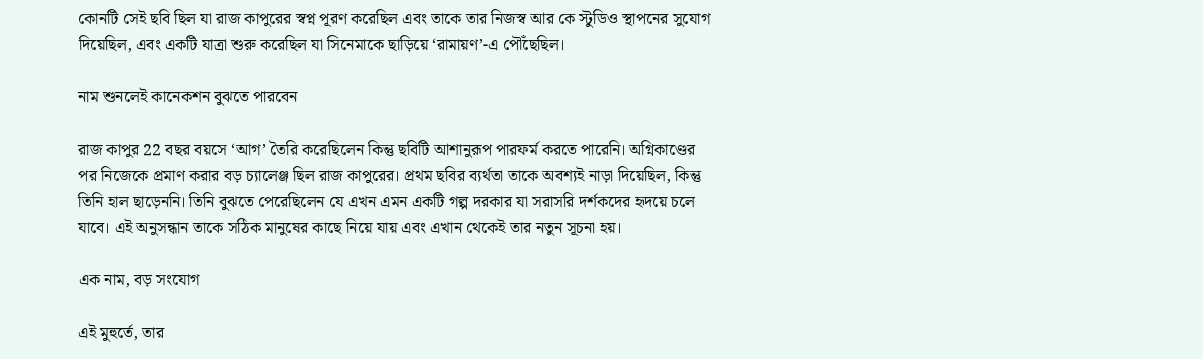কোনটি সেই ছবি ছিল যা রাজ কাপুরের স্বপ্ন পূরণ করেছিল এবং তাকে তার নিজস্ব আর কে স্টুডিও স্থাপনের সুযোগ দিয়েছিল, এবং একটি যাত্রা শুরু করেছিল যা সিনেমাকে ছাড়িয়ে ‘রামায়ণ’-এ পৌঁছেছিল।

নাম শুনলেই কানেকশন বুঝতে পারবেন

রাজ কাপুর 22 বছর বয়সে ‘আগ’ তৈরি করেছিলেন কিন্তু ছবিটি আশানুরূপ পারফর্ম করতে পারেনি। অগ্নিকাণ্ডের পর নিজেকে প্রমাণ করার বড় চ্যালেঞ্জ ছিল রাজ কাপুরের। প্রথম ছবির ব্যর্থতা তাকে অবশ্যই নাড়া দিয়েছিল, কিন্তু তিনি হাল ছাড়েননি। তিনি বুঝতে পেরেছিলেন যে এখন এমন একটি গল্প দরকার যা সরাসরি দর্শকদের হৃদয়ে চলে যাবে। এই অনুসন্ধান তাকে সঠিক মানুষের কাছে নিয়ে যায় এবং এখান থেকেই তার নতুন সূচনা হয়।

এক নাম, বড় সংযোগ

এই মুহুর্তে, তার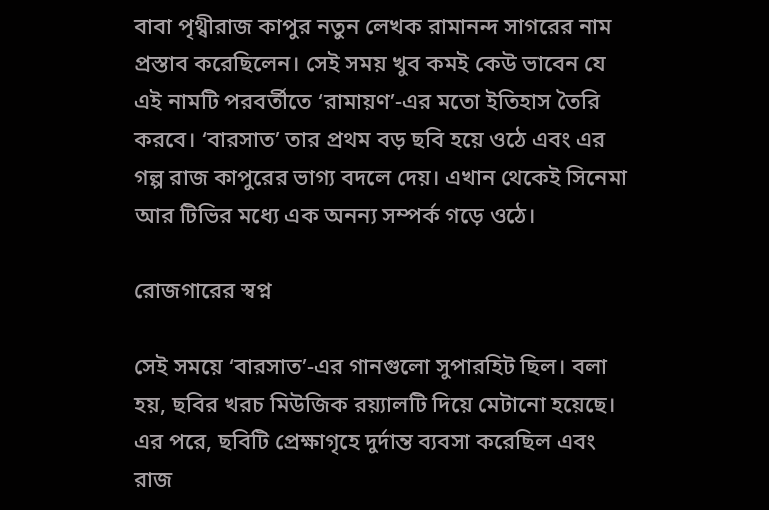বাবা পৃথ্বীরাজ কাপুর নতুন লেখক রামানন্দ সাগরের নাম প্রস্তাব করেছিলেন। সেই সময় খুব কমই কেউ ভাবেন যে এই নামটি পরবর্তীতে ‘রামায়ণ’-এর মতো ইতিহাস তৈরি করবে। ‘বারসাত’ তার প্রথম বড় ছবি হয়ে ওঠে এবং এর গল্প রাজ কাপুরের ভাগ্য বদলে দেয়। এখান থেকেই সিনেমা আর টিভির মধ্যে এক অনন্য সম্পর্ক গড়ে ওঠে।

রোজগারের স্বপ্ন

সেই সময়ে ‘বারসাত’-এর গানগুলো সুপারহিট ছিল। বলা হয়, ছবির খরচ মিউজিক রয়্যালটি দিয়ে মেটানো হয়েছে। এর পরে, ছবিটি প্রেক্ষাগৃহে দুর্দান্ত ব্যবসা করেছিল এবং রাজ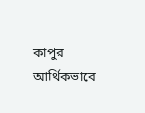কাপুর আর্থিকভাবে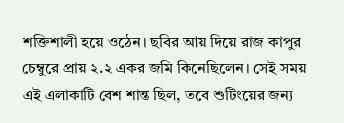শক্তিশালী হয়ে ওঠেন। ছবির আয় দিয়ে রাজ কাপুর চেম্বুরে প্রায় ২.২ একর জমি কিনেছিলেন। সেই সময় এই এলাকাটি বেশ শান্ত ছিল, তবে শুটিংয়ের জন্য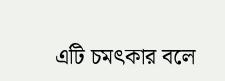এটি চমৎকার বলে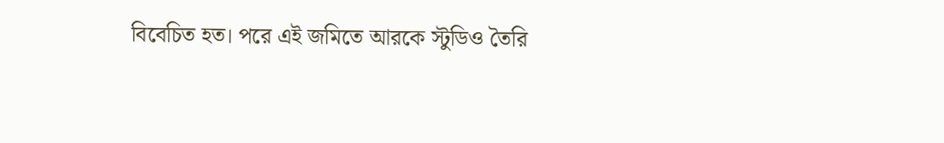বিবেচিত হত। পরে এই জমিতে আরকে স্টুডিও তৈরি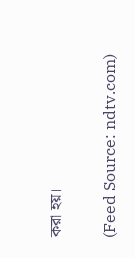করা হয়।

(Feed Source: ndtv.com)